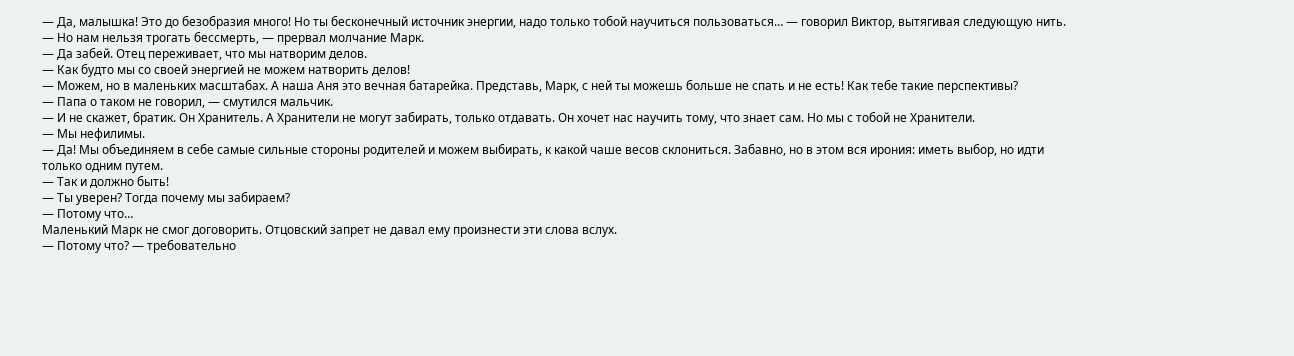— Да, малышка! Это до безобразия много! Но ты бесконечный источник энергии, надо только тобой научиться пользоваться… — говорил Виктор, вытягивая следующую нить.
— Но нам нельзя трогать бессмерть, — прервал молчание Марк.
— Да забей. Отец переживает, что мы натворим делов.
— Как будто мы со своей энергией не можем натворить делов!
— Можем, но в маленьких масштабах. А наша Аня это вечная батарейка. Представь, Марк, с ней ты можешь больше не спать и не есть! Как тебе такие перспективы?
— Папа о таком не говорил, — смутился мальчик.
— И не скажет, братик. Он Хранитель. А Хранители не могут забирать, только отдавать. Он хочет нас научить тому, что знает сам. Но мы с тобой не Хранители.
— Мы нефилимы.
— Да! Мы объединяем в себе самые сильные стороны родителей и можем выбирать, к какой чаше весов склониться. Забавно, но в этом вся ирония: иметь выбор, но идти только одним путем.
— Так и должно быть!
— Ты уверен? Тогда почему мы забираем?
— Потому что…
Маленький Марк не смог договорить. Отцовский запрет не давал ему произнести эти слова вслух.
— Потому что? — требовательно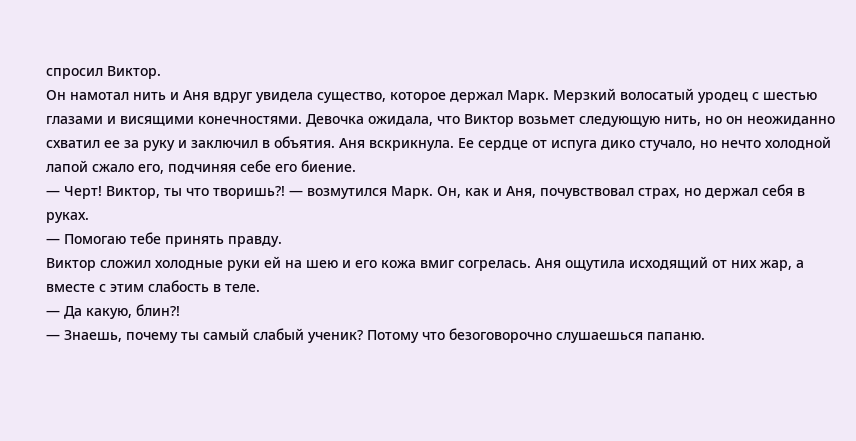спросил Виктор.
Он намотал нить и Аня вдруг увидела существо, которое держал Марк. Мерзкий волосатый уродец с шестью глазами и висящими конечностями. Девочка ожидала, что Виктор возьмет следующую нить, но он неожиданно схватил ее за руку и заключил в объятия. Аня вскрикнула. Ее сердце от испуга дико стучало, но нечто холодной лапой сжало его, подчиняя себе его биение.
— Черт! Виктор, ты что творишь?! — возмутился Марк. Он, как и Аня, почувствовал страх, но держал себя в руках.
— Помогаю тебе принять правду.
Виктор сложил холодные руки ей на шею и его кожа вмиг согрелась. Аня ощутила исходящий от них жар, а вместе с этим слабость в теле.
— Да какую, блин?!
— Знаешь, почему ты самый слабый ученик? Потому что безоговорочно слушаешься папаню.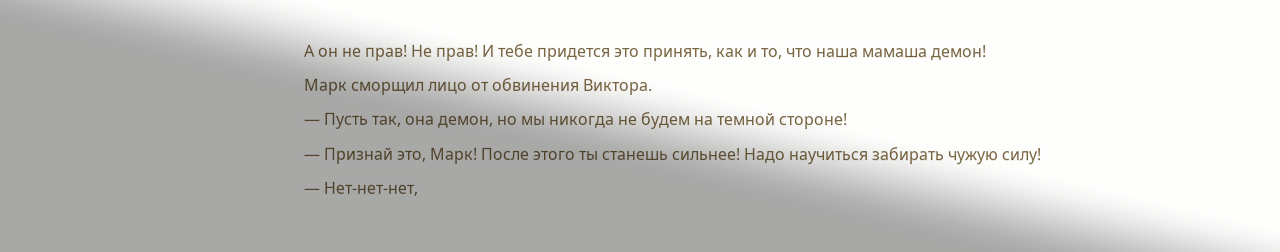А он не прав! Не прав! И тебе придется это принять, как и то, что наша мамаша демон!
Марк сморщил лицо от обвинения Виктора.
— Пусть так, она демон, но мы никогда не будем на темной стороне!
— Признай это, Марк! После этого ты станешь сильнее! Надо научиться забирать чужую силу!
— Нет-нет-нет,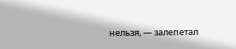нельзя, — залепетал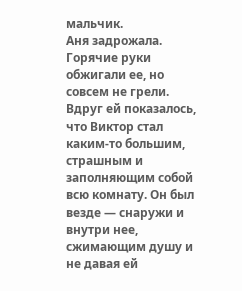мальчик.
Аня задрожала. Горячие руки обжигали ее, но совсем не грели. Вдруг ей показалось, что Виктор стал каким-то большим, страшным и заполняющим собой всю комнату. Он был везде — снаружи и внутри нее, сжимающим душу и не давая ей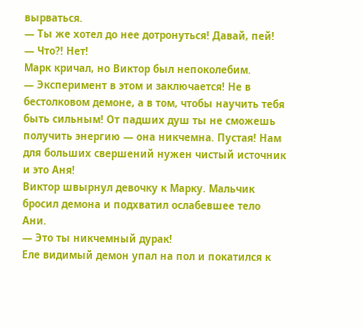вырваться.
— Ты же хотел до нее дотронуться! Давай, пей!
— Что?! Нет!
Марк кричал, но Виктор был непоколебим.
— Эксперимент в этом и заключается! Не в бестолковом демоне, а в том, чтобы научить тебя быть сильным! От падших душ ты не сможешь получить энергию — она никчемна. Пустая! Нам для больших свершений нужен чистый источник и это Аня!
Виктор швырнул девочку к Марку. Мальчик бросил демона и подхватил ослабевшее тело Ани.
— Это ты никчемный дурак!
Еле видимый демон упал на пол и покатился к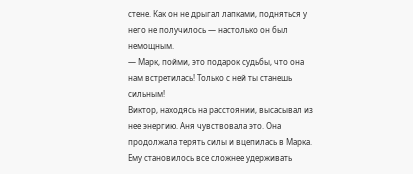стене. Как он не дрыгал лапками, подняться у него не получилось — настолько он был немощным.
— Марк, пойми, это подарок судьбы, что она нам встретилась! Только с ней ты станешь сильным!
Виктор, находясь на расстоянии, высасывал из нее энергию. Аня чувствовала это. Она продолжала терять силы и вцепилась в Марка. Ему становилось все сложнее удерживать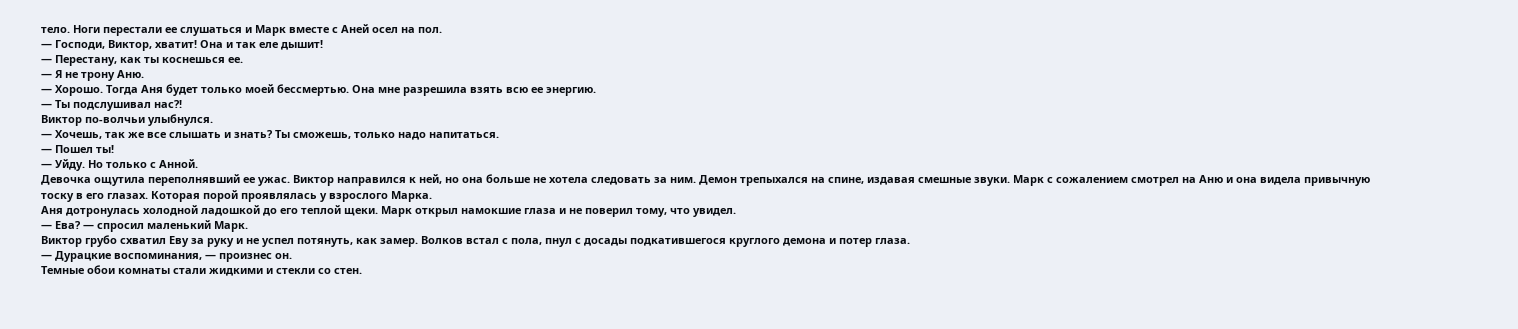тело. Ноги перестали ее слушаться и Марк вместе с Аней осел на пол.
— Господи, Виктор, хватит! Она и так еле дышит!
— Перестану, как ты коснешься ее.
— Я не трону Аню.
— Хорошо. Тогда Аня будет только моей бессмертью. Она мне разрешила взять всю ее энергию.
— Ты подслушивал нас?!
Виктор по-волчьи улыбнулся.
— Хочешь, так же все слышать и знать? Ты сможешь, только надо напитаться.
— Пошел ты!
— Уйду. Но только с Анной.
Девочка ощутила переполнявший ее ужас. Виктор направился к ней, но она больше не хотела следовать за ним. Демон трепыхался на спине, издавая смешные звуки. Марк с сожалением смотрел на Аню и она видела привычную тоску в его глазах. Которая порой проявлялась у взрослого Марка.
Аня дотронулась холодной ладошкой до его теплой щеки. Марк открыл намокшие глаза и не поверил тому, что увидел.
— Ева? — спросил маленький Марк.
Виктор грубо схватил Еву за руку и не успел потянуть, как замер. Волков встал с пола, пнул с досады подкатившегося круглого демона и потер глаза.
— Дурацкие воспоминания, — произнес он.
Темные обои комнаты стали жидкими и стекли со стен.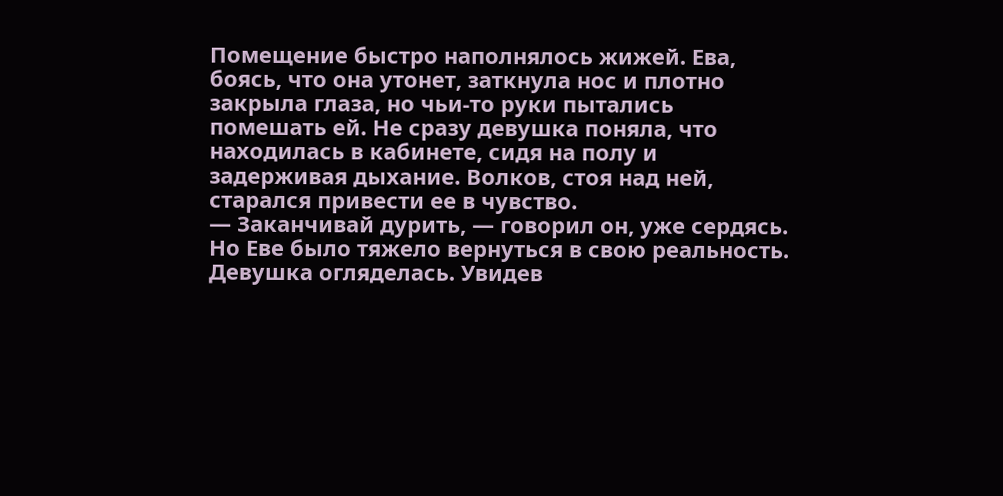Помещение быстро наполнялось жижей. Ева, боясь, что она утонет, заткнула нос и плотно закрыла глаза, но чьи-то руки пытались помешать ей. Не сразу девушка поняла, что находилась в кабинете, сидя на полу и задерживая дыхание. Волков, стоя над ней, старался привести ее в чувство.
— Заканчивай дурить, — говорил он, уже сердясь. Но Еве было тяжело вернуться в свою реальность.
Девушка огляделась. Увидев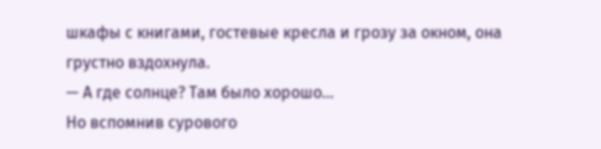шкафы с книгами, гостевые кресла и грозу за окном, она грустно вздохнула.
— А где солнце? Там было хорошо…
Но вспомнив сурового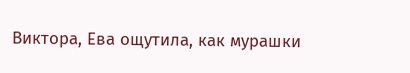Виктора, Ева ощутила, как мурашки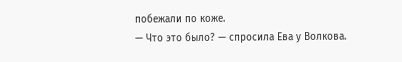побежали по коже.
— Что это было? — спросила Ева у Волкова.